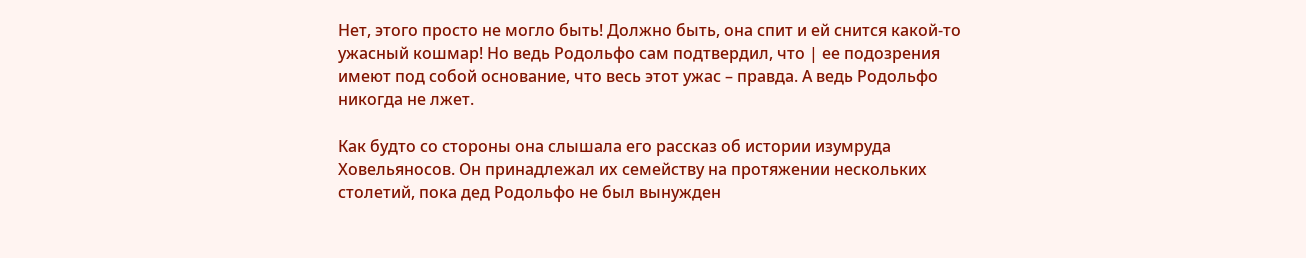Нет, этого просто не могло быть! Должно быть, она спит и ей снится какой-то ужасный кошмар! Но ведь Родольфо сам подтвердил, что | ее подозрения имеют под собой основание, что весь этот ужас – правда. А ведь Родольфо никогда не лжет.

Как будто со стороны она слышала его рассказ об истории изумруда Ховельяносов. Он принадлежал их семейству на протяжении нескольких столетий, пока дед Родольфо не был вынужден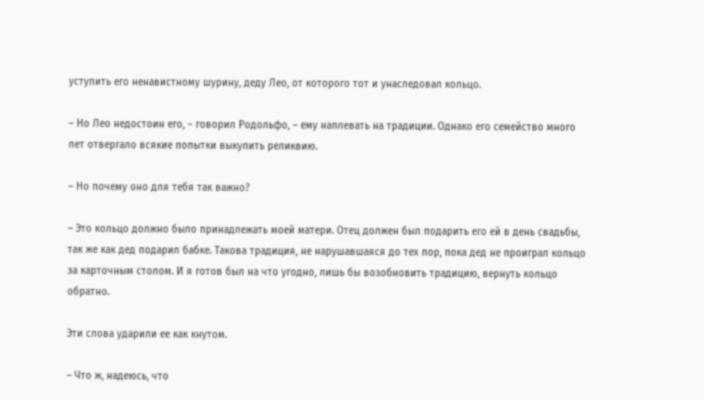уступить его ненавистному шурину, деду Лео, от которого тот и унаследовал кольцо.

– Но Лео недостоин его, – говорил Родольфо, – ему наплевать на традиции. Однако его семейство много лет отвергало всякие попытки выкупить реликвию.

– Но почему оно для тебя так важно?

– Это кольцо должно было принадлежать моей матери. Отец должен был подарить его ей в день свадьбы, так же как дед подарил бабке. Такова традиция, не нарушавшаяся до тех пор, пока дед не проиграл кольцо за карточным столом. И я готов был на что угодно, лишь бы возобновить традицию, вернуть кольцо обратно.

Эти слова ударили ее как кнутом.

– Что ж, надеюсь, что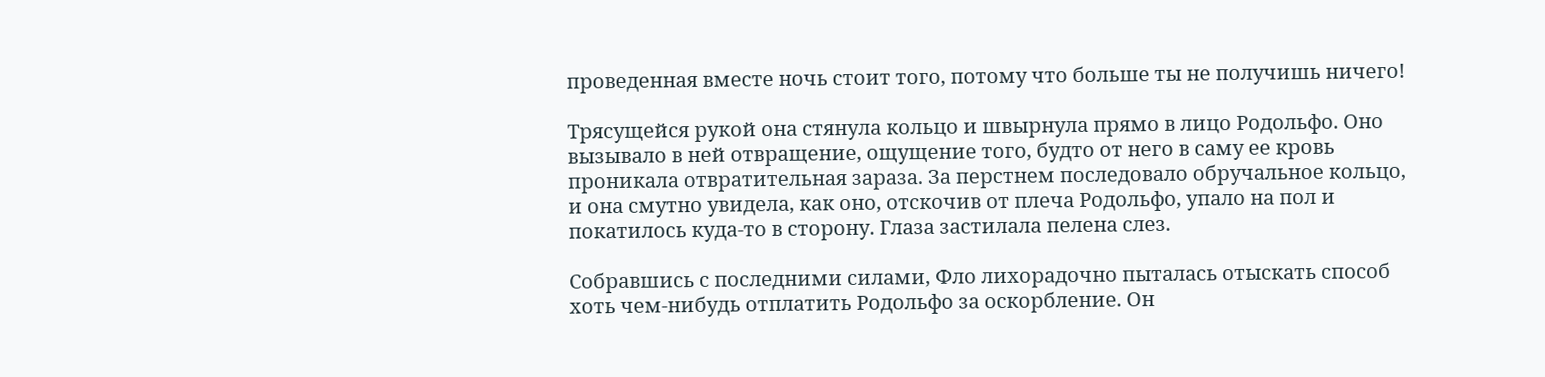проведенная вместе ночь стоит того, потому что больше ты не получишь ничего!

Трясущейся рукой она стянула кольцо и швырнула прямо в лицо Родольфо. Оно вызывало в ней отвращение, ощущение того, будто от него в саму ее кровь проникала отвратительная зараза. За перстнем последовало обручальное кольцо, и она смутно увидела, как оно, отскочив от плеча Родольфо, упало на пол и покатилось куда-то в сторону. Глаза застилала пелена слез.

Собравшись с последними силами, Фло лихорадочно пыталась отыскать способ хоть чем-нибудь отплатить Родольфо за оскорбление. Он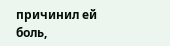причинил ей боль,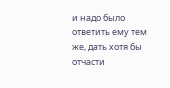и надо было ответить ему тем же, дать хотя бы отчасти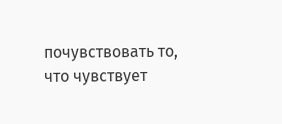почувствовать то, что чувствует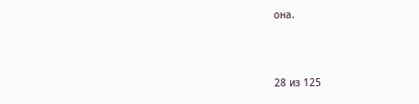она.



28 из 125